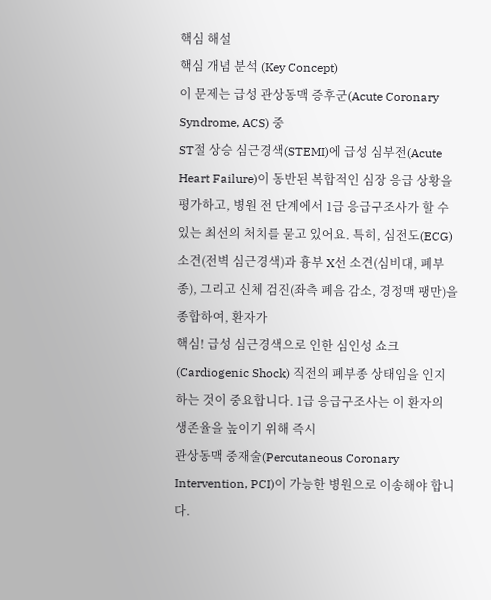핵심 해설
핵심 개념 분석 (Key Concept)
이 문제는 급성 관상동맥 증후군(Acute Coronary Syndrome, ACS) 중
ST절 상승 심근경색(STEMI)에 급성 심부전(Acute Heart Failure)이 동반된 복합적인 심장 응급 상황을 평가하고, 병원 전 단계에서 1급 응급구조사가 할 수 있는 최선의 처치를 묻고 있어요. 특히, 심전도(ECG) 소견(전벽 심근경색)과 흉부 X선 소견(심비대, 폐부종), 그리고 신체 검진(좌측 폐음 감소, 경정맥 팽만)을 종합하여, 환자가
핵심! 급성 심근경색으로 인한 심인성 쇼크(Cardiogenic Shock) 직전의 폐부종 상태임을 인지하는 것이 중요합니다. 1급 응급구조사는 이 환자의 생존율을 높이기 위해 즉시
관상동맥 중재술(Percutaneous Coronary Intervention, PCI)이 가능한 병원으로 이송해야 합니다.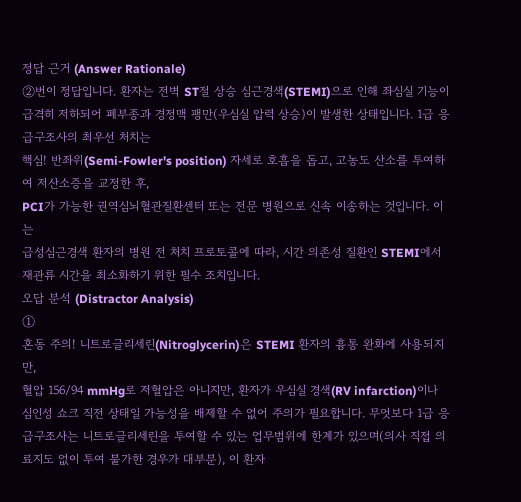정답 근거 (Answer Rationale)
②번이 정답입니다. 환자는 전벽 ST절 상승 심근경색(STEMI)으로 인해 좌심실 기능이 급격히 저하되어 폐부종과 경정맥 팽만(우심실 압력 상승)이 발생한 상태입니다. 1급 응급구조사의 최우선 처치는
핵심! 반좌위(Semi-Fowler's position) 자세로 호흡을 돕고, 고농도 산소를 투여하여 저산소증을 교정한 후,
PCI가 가능한 권역심뇌혈관질환센터 또는 전문 병원으로 신속 이송하는 것입니다. 이는
급성심근경색 환자의 병원 전 처치 프로토콜에 따라, 시간 의존성 질환인 STEMI에서 재관류 시간을 최소화하기 위한 필수 조치입니다.
오답 분석 (Distractor Analysis)
①
혼동 주의! 니트로글리세린(Nitroglycerin)은 STEMI 환자의 흉통 완화에 사용되지만,
혈압 156/94 mmHg로 저혈압은 아니지만, 환자가 우심실 경색(RV infarction)이나 심인성 쇼크 직전 상태일 가능성을 배제할 수 없어 주의가 필요합니다. 무엇보다 1급 응급구조사는 니트로글리세린을 투여할 수 있는 업무범위에 한계가 있으며(의사 직접 의료지도 없이 투여 불가한 경우가 대부분), 이 환자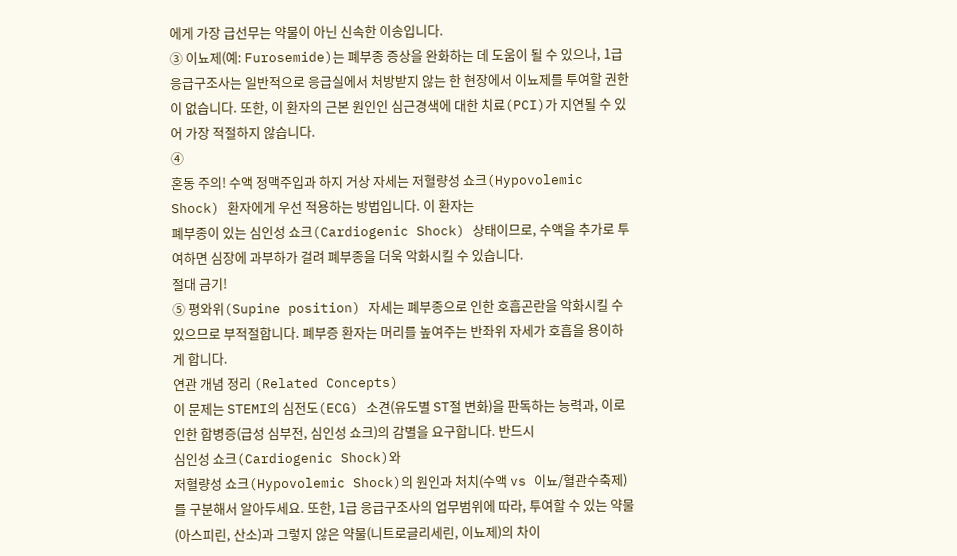에게 가장 급선무는 약물이 아닌 신속한 이송입니다.
③ 이뇨제(예: Furosemide)는 폐부종 증상을 완화하는 데 도움이 될 수 있으나, 1급 응급구조사는 일반적으로 응급실에서 처방받지 않는 한 현장에서 이뇨제를 투여할 권한이 없습니다. 또한, 이 환자의 근본 원인인 심근경색에 대한 치료(PCI)가 지연될 수 있어 가장 적절하지 않습니다.
④
혼동 주의! 수액 정맥주입과 하지 거상 자세는 저혈량성 쇼크(Hypovolemic Shock) 환자에게 우선 적용하는 방법입니다. 이 환자는
폐부종이 있는 심인성 쇼크(Cardiogenic Shock) 상태이므로, 수액을 추가로 투여하면 심장에 과부하가 걸려 폐부종을 더욱 악화시킬 수 있습니다.
절대 금기!
⑤ 평와위(Supine position) 자세는 폐부종으로 인한 호흡곤란을 악화시킬 수 있으므로 부적절합니다. 폐부증 환자는 머리를 높여주는 반좌위 자세가 호흡을 용이하게 합니다.
연관 개념 정리 (Related Concepts)
이 문제는 STEMI의 심전도(ECG) 소견(유도별 ST절 변화)을 판독하는 능력과, 이로 인한 합병증(급성 심부전, 심인성 쇼크)의 감별을 요구합니다. 반드시
심인성 쇼크(Cardiogenic Shock)와
저혈량성 쇼크(Hypovolemic Shock)의 원인과 처치(수액 vs 이뇨/혈관수축제)를 구분해서 알아두세요. 또한, 1급 응급구조사의 업무범위에 따라, 투여할 수 있는 약물(아스피린, 산소)과 그렇지 않은 약물(니트로글리세린, 이뇨제)의 차이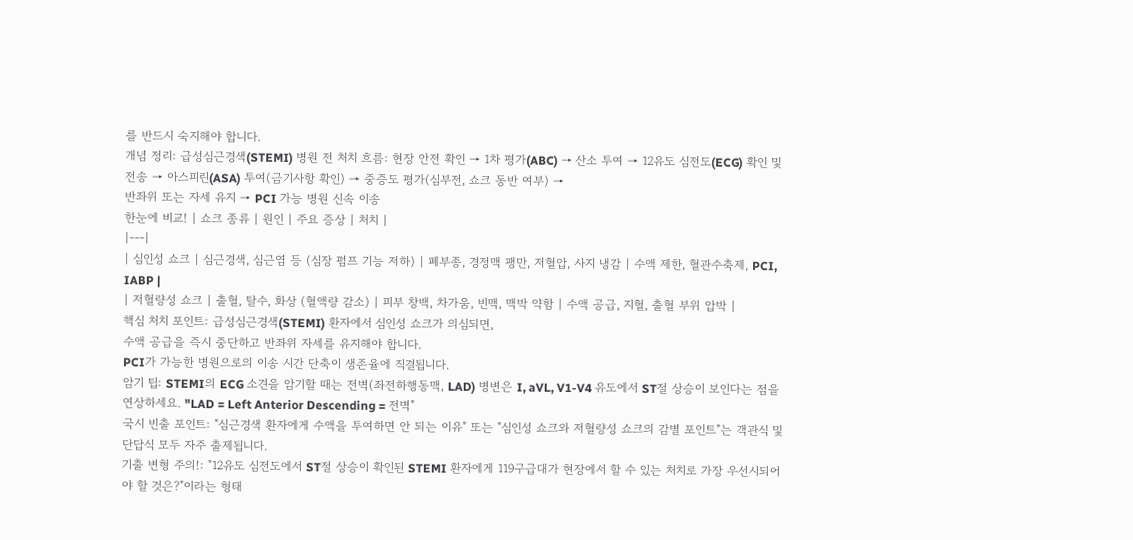를 반드시 숙지해야 합니다.
개념 정리: 급성심근경색(STEMI) 병원 전 처치 흐름: 현장 안전 확인 → 1차 평가(ABC) → 산소 투여 → 12유도 심전도(ECG) 확인 및 전송 → 아스피린(ASA) 투여(금기사항 확인) → 중증도 평가(심부전, 쇼크 동반 여부) →
반좌위 또는 자세 유지 → PCI 가능 병원 신속 이송
한눈에 비교! | 쇼크 종류 | 원인 | 주요 증상 | 처치 |
|---|
| 심인성 쇼크 | 심근경색, 심근염 등 (심장 펌프 기능 저하) | 폐부종, 경정맥 팽만, 저혈압, 사지 냉감 | 수액 제한, 혈관수축제, PCI, IABP |
| 저혈량성 쇼크 | 출혈, 탈수, 화상 (혈액량 감소) | 피부 창백, 차가움, 빈맥, 맥박 약함 | 수액 공급, 지혈, 출혈 부위 압박 |
핵심 처치 포인트: 급성심근경색(STEMI) 환자에서 심인성 쇼크가 의심되면,
수액 공급을 즉시 중단하고 반좌위 자세를 유지해야 합니다.
PCI가 가능한 병원으로의 이송 시간 단축이 생존율에 직결됩니다.
암기 팁: STEMI의 ECG 소견을 암기할 때는 전벽(좌전하행동맥, LAD) 병변은 I, aVL, V1-V4 유도에서 ST절 상승이 보인다는 점을 연상하세요. "LAD = Left Anterior Descending = 전벽"
국시 빈출 포인트: "심근경색 환자에게 수액을 투여하면 안 되는 이유" 또는 "심인성 쇼크와 저혈량성 쇼크의 감별 포인트"는 객관식 및 단답식 모두 자주 출제됩니다.
기출 변형 주의!: "12유도 심전도에서 ST절 상승이 확인된 STEMI 환자에게 119구급대가 현장에서 할 수 있는 처치로 가장 우선시되어야 할 것은?"이라는 형태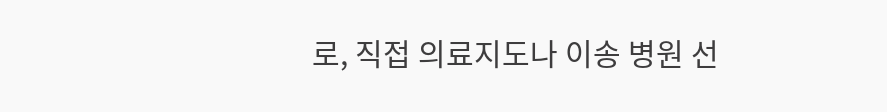로, 직접 의료지도나 이송 병원 선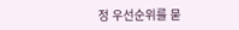정 우선순위를 묻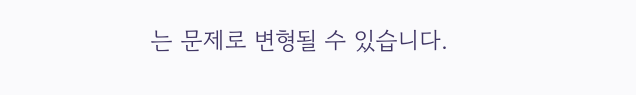는 문제로 변형될 수 있습니다.